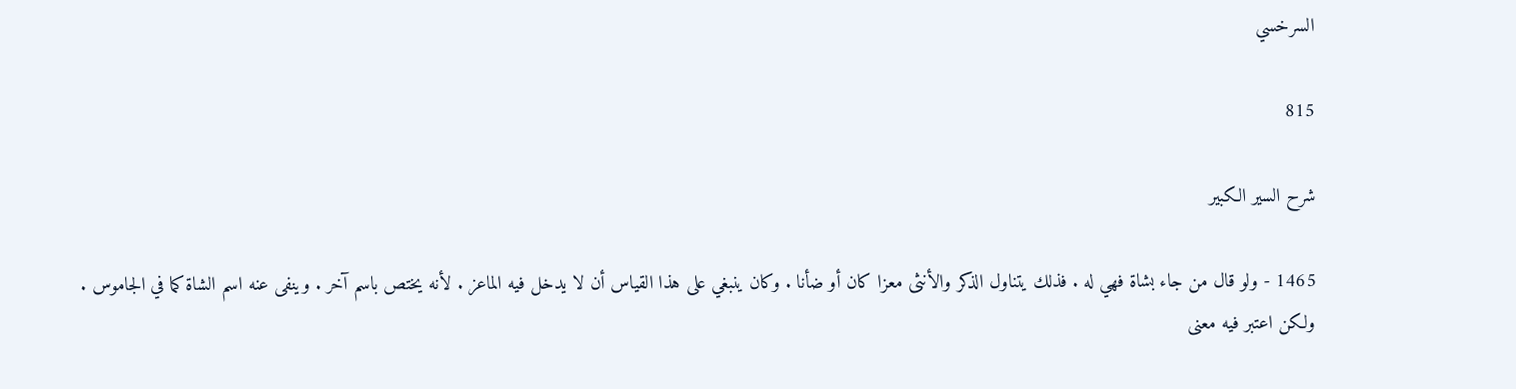السرخسي

815

شرح السير الكبير

1465 - ولو قال من جاء بشاة فهي له . فذلك يتناول الذكر والأنثى معزا كان أو ضأنا . وكان ينبغي على هذا القياس أن لا يدخل فيه الماعز . لأنه يختص باسم آخر . وينفى عنه اسم الشاة كما في الجاموس . ولكن اعتبر فيه معنى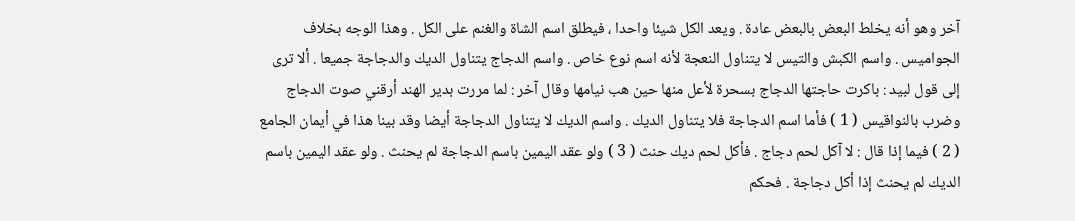آخر وهو أنه يخلط البعض بالبعض عادة . ويعد الكل شيئا واحدا ، فيطلق اسم الشاة والغنم على الكل . وهذا الوجه بخلاف الجواميس . واسم الكبش والتيس لا يتناول النعجة لأنه اسم نوع خاص . واسم الدجاج يتناول الديك والدجاجة جميعا . ألا ترى إلى قول لبيد : باكرت حاجتها الدجاج بسحرة لأعل منها حين هب نيامها وقال آخر : لما مررت بدير الهند أرقني صوت الدجاج وضرب بالنواقيس ( 1 ) فأما اسم الدجاجة فلا يتناول الديك . واسم الديك لا يتناول الدجاجة أيضا وقد بينا هذا في أيمان الجامع ( 2 ) فيما إذا قال : لا آكل لحم دجاج . فأكل لحم ديك حنث ( 3 ) ولو عقد اليمين باسم الدجاجة لم يحنث . ولو عقد اليمين باسم الديك لم يحنث إذا أكل دجاجة . فحكم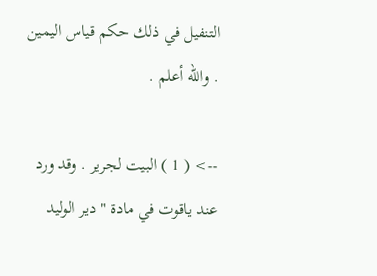التنفيل في ذلك حكم قياس اليمين . والله أعلم .

--> ( 1 ) البيت لجرير . وقد ورد عند ياقوت في مادة " دير الوليد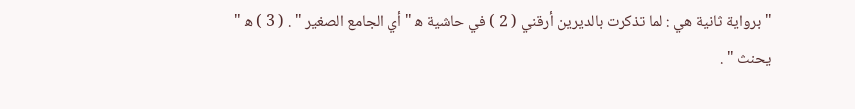" برواية ثانية هي : لما تذكرت بالديرين أرقني ( 2 ) في حاشية ه‍ " أي الجامع الصغير " . ( 3 ) ه‍ " يحنث " .